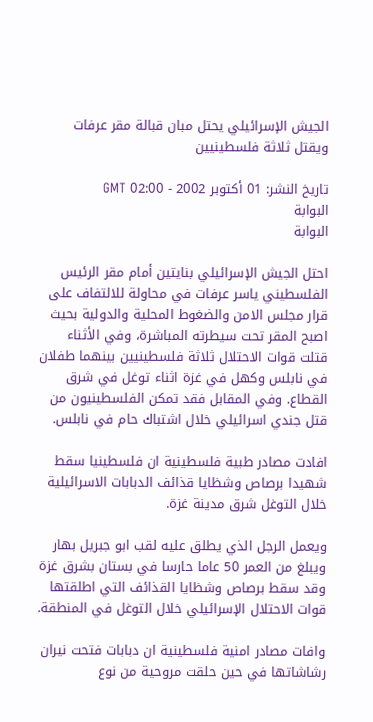الجيش الإسرائيلي يحتل مبان قبالة مقر عرفات ويقتل ثلاثة فلسطينيين

تاريخ النشر: 01 أكتوبر 2002 - 02:00 GMT
البوابة
البوابة

احتل الجيش الإسرائيلي بنايتين أمام مقر الرئيس الفلسطيني ياسر عرفات في محاولة للالتفاف على قرار مجلس الامن والضغوط المحلية والدولية بحيث اصبح المقر تحت سيطرته المباشرة، وفي الأثناء قتلت قوات الاحتلال ثلاثة فلسطينيين بينهما طفلان في نابلس وكهل في غزة اثناء توغل في شرق القطاع. وفي المقابل فقد تمكن الفلسطينيون من قتل جندي اسرائيلي خلال اشتباك حام في نابلس.

افادت مصادر طبية فلسطينية ان فلسطينيا سقط شهيدا برصاص وشظايا قذائف الدبابات الاسرائيلية خلال التوغل شرق مدينة غزة.

ويعمل الرجل الذي يطلق عليه لقب ابو جبريل بهار ويبلغ من العمر 50 عاما حارسا في بستان بشرق غزة وقد سقط برصاص وشظايا القذائف التي اطلقتها قوات الاحتلال الإسرائيلي خلال التوغل في المنطقة.

وافات مصادر امنية فلسطينية ان دبابات فتحت نيران رشاشاتها في حين حلقت مروحية من نوع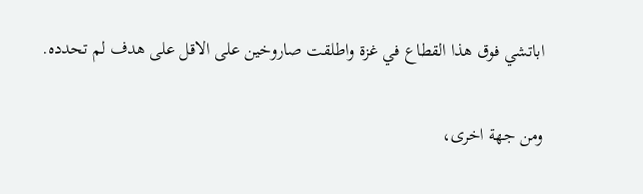اباتشي فوق هذا القطاع في غزة واطلقت صاروخين على الاقل على هدف لم تحدده.

ومن جهة اخرى،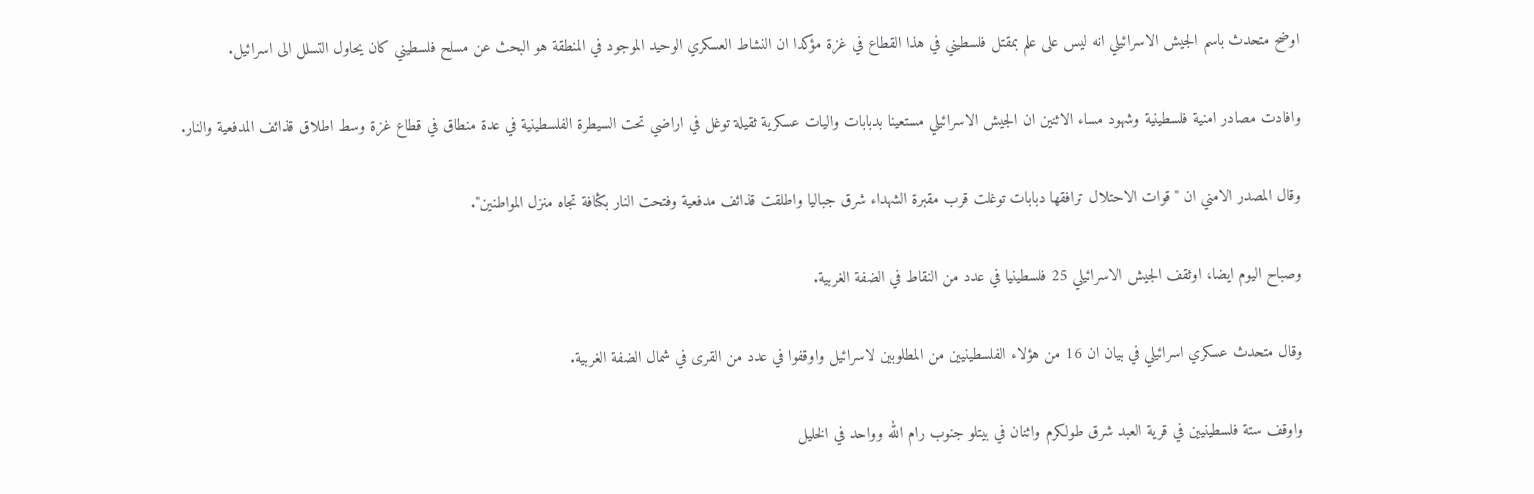اوضح متحدث باسم الجيش الاسرائيلي انه ليس على علم بمقتل فلسطيني في هذا القطاع في غزة مؤكدا ان النشاط العسكري الوحيد الموجود في المنطقة هو البحث عن مسلح فلسطيني كان يحاول التسلل الى اسرائيل.

وافادت مصادر امنية فلسطينية وشهود مساء الاثنين ان الجيش الاسرائيلي مستعينا بدبابات واليات عسكرية ثقيلة توغل في اراضي تحت السيطرة الفلسطينية في عدة منطاق في قطاع غزة وسط اطلاق قذائف المدفعية والنار.

وقال المصدر الامني ان "قوات الاحتلال ترافقها دبابات توغلت قرب مقبرة الشهداء شرق جباليا واطلقت قذائف مدفعية وفتحت النار بكثافة تجاه منزل المواطنين".

وصباح اليوم ايضا، اوثقف الجيش الاسرائيلي 25 فلسطينيا في عدد من النقاط في الضفة الغربية.

وقال متحدث عسكري اسرائيلي في بيان ان 16 من هؤلاء الفلسطينيين من المطلوبين لاسرائيل واوقفوا في عدد من القرى في شمال الضفة الغربية.

واوقف ستة فلسطينيين في قرية العبد شرق طولكرم واثنان في بيتلو جنوب رام الله وواحد في الخليل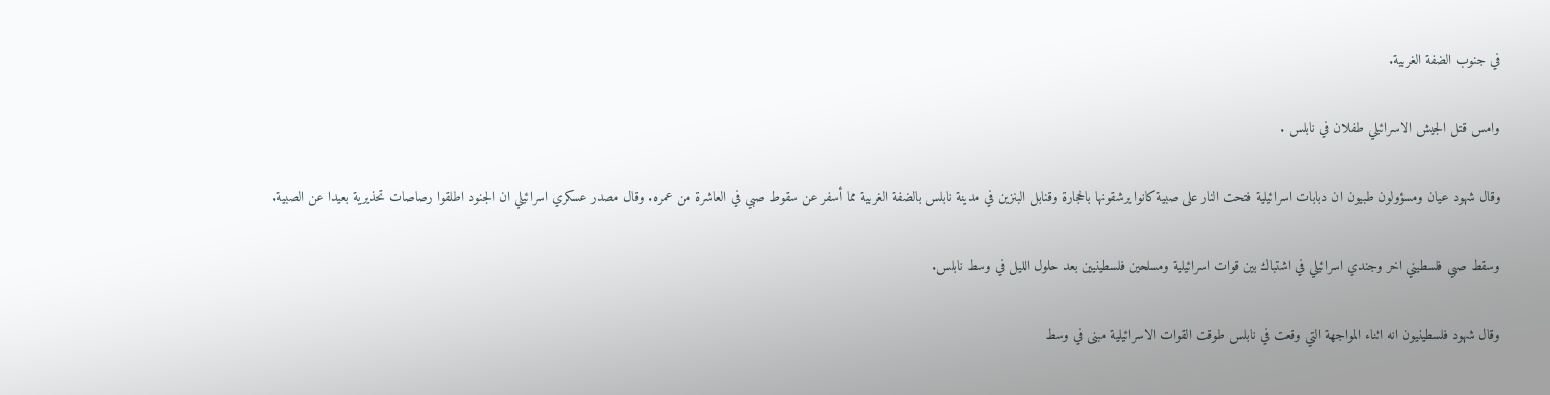في جنوب الضفة الغربية.

وامس قتل الجيش الاسرائيلي طفلان في نابلس .

وقال شهود عيان ومسؤولون طبيون ان دبابات اسرائيلية فتحت النار على صبية كانوا يرشقونها بالحجارة وقنابل البنزين في مدينة نابلس بالضفة الغربية مما أسفر عن سقوط صبي في العاشرة من عمره. وقال مصدر عسكري اسرائيلي ان الجنود اطلقوا رصاصات تحذيرية بعيدا عن الصبية.

وسقط صبي فلسطيني اخر وجندي اسرائيلي في اشتباك بين قوات اسرائيلية ومسلحين فلسطينيين بعد حلول الليل في وسط نابلس.

وقال شهود فلسطينيون انه اثناء المواجهة التي وقعت في نابلس طوقت القوات الاسرائيلية مبنى في وسط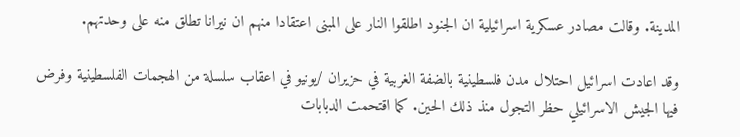المدينة. وقالت مصادر عسكرية اسرائيلية ان الجنود اطلقوا النار على المبنى اعتقادا منهم ان نيرانا تطلق منه على وحدتهم.

وقد اعادت اسرائيل احتلال مدن فلسطينية بالضفة الغربية في حزيران /يونيو في اعقاب سلسلة من الهجمات الفلسطينية وفرض فيها الجيش الاسرائيلي حظر التجول منذ ذلك الحين. كما اقتحمت الدبابات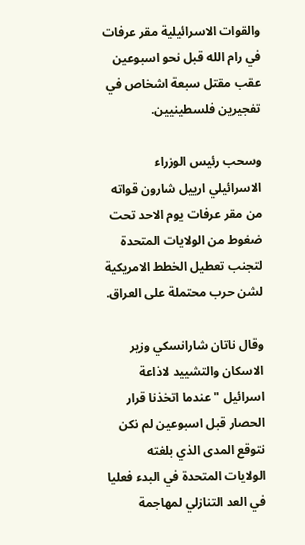والقوات الاسرائيلية مقر عرفات في رام الله قبل نحو اسبوعين عقب مقتل سبعة اشخاص في تفجيرين فلسطينيين.

وسحب رئيس الوزراء الاسرائيلي ارييل شارون قواته من مقر عرفات يوم الاحد تحت ضغوط من الولايات المتحدة لتجنب تعطيل الخطط الامريكية لشن حرب محتملة على العراق.

وقال ناتان شارانسكي وزير الاسكان والتشييد لاذاعة اسرائيل "عندما اتخذنا قرار الحصار قبل اسبوعين لم نكن نتوقع المدى الذي بلغته الولايات المتحدة في البدء فعليا في العد التنازلي لمهاجمة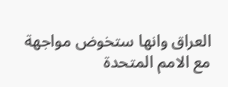العراق وانها ستخوض مواجهة مع الامم المتحدة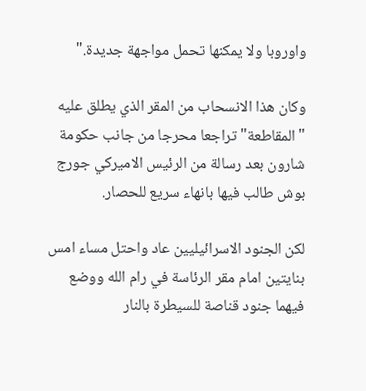واوروبا ولا يمكنها تحمل مواجهة جديدة."

وكان هذا الانسحاب من المقر الذي يطلق عليه "المقاطعة" تراجعا محرجا من جانب حكومة شارون بعد رسالة من الرئيس الاميركي جورج بوش طالب فيها بانهاء سريع للحصار.

لكن الجنود الاسرائيليين عاد واحتل مساء امس بنايتين امام مقر الرئاسة في رام الله ووضع فيهما جنود قناصة للسيطرة بالنار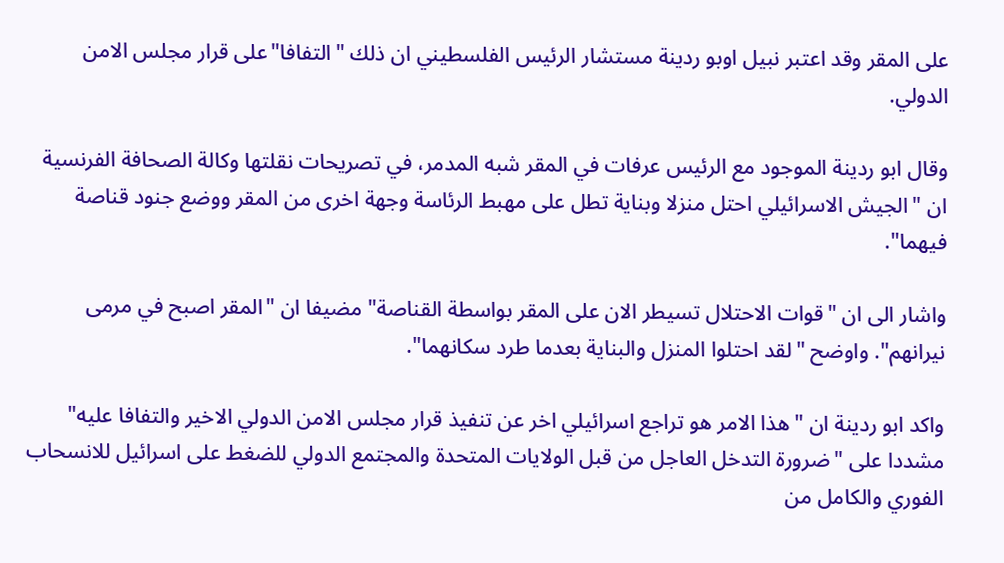على المقر وقد اعتبر نبيل اوبو ردينة مستشار الرئيس الفلسطيني ان ذلك "التفافا"على قرار مجلس الامن الدولي.

وقال ابو ردينة الموجود مع الرئيس عرفات في المقر شبه المدمر، في تصريحات نقلتها وكالة الصحافة الفرنسية ان "الجيش الاسرائيلي احتل منزلا وبناية تطل على مهبط الرئاسة وجهة اخرى من المقر ووضع جنود قناصة فيهما".

واشار الى ان "قوات الاحتلال تسيطر الان على المقر بواسطة القناصة" مضيفا ان "المقر اصبح في مرمى نيرانهم". واوضح "لقد احتلوا المنزل والبناية بعدما طرد سكانهما".

واكد ابو ردينة ان "هذا الامر هو تراجع اسرائيلي اخر عن تنفيذ قرار مجلس الامن الدولي الاخير والتفافا عليه" مشددا على "ضرورة التدخل العاجل من قبل الولايات المتحدة والمجتمع الدولي للضغط على اسرائيل للانسحاب الفوري والكامل من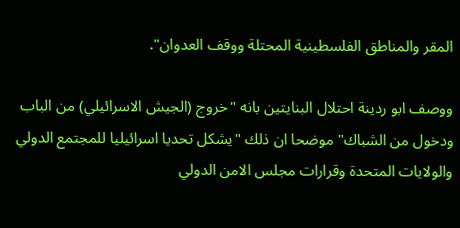المقر والمناطق الفلسطينية المحتلة ووقف العدوان".

ووصف ابو ردينة احتلال البنايتين بانه "خروج (الجيش الاسرائيلي) من الباب ودخول من الشباك" موضحا ان ذلك "يشكل تحديا اسرائيليا للمجتمع الدولي والولايات المتحدة وقرارات مجلس الامن الدولي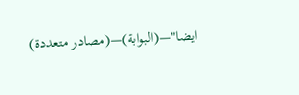ايضا"—(البوابة)—(مصادر متعددة)